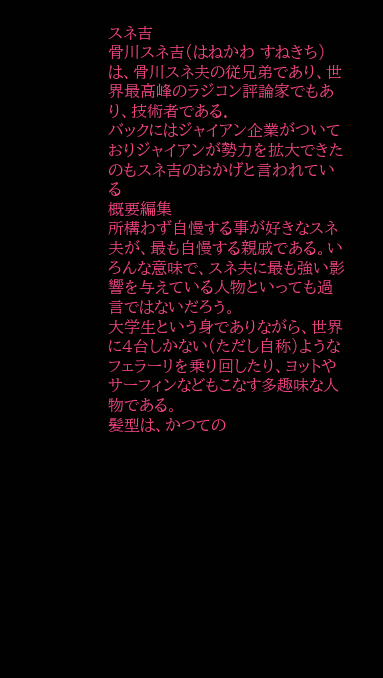スネ吉
骨川スネ吉(はねかわ すねきち)は、骨川スネ夫の従兄弟であり、世界最高峰のラジコン評論家でもあり、技術者である.
バックにはジャイアン企業がついておりジャイアンが勢力を拡大できたのもスネ吉のおかげと言われている
概要編集
所構わず自慢する事が好きなスネ夫が、最も自慢する親戚である。いろんな意味で、スネ夫に最も強い影響を与えている人物といっても過言ではないだろう。
大学生という身でありながら、世界に4台しかない(ただし自称)ようなフェラーリを乗り回したり、ヨットやサーフィンなどもこなす多趣味な人物である。
髪型は、かつての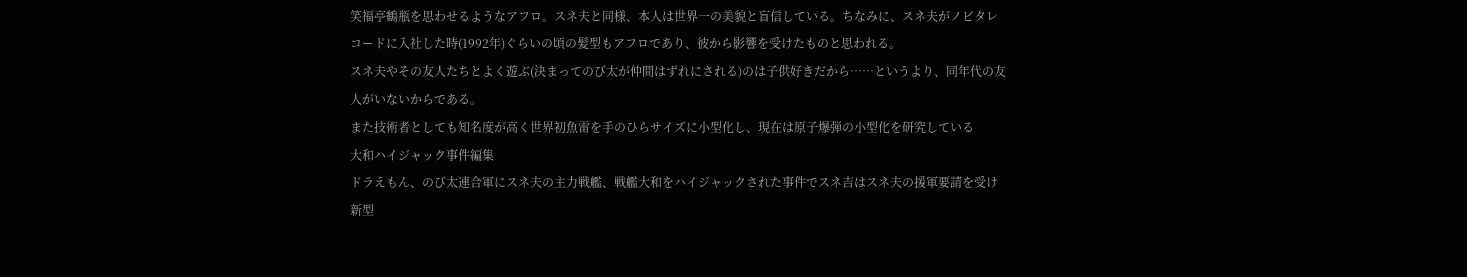笑福亭鶴瓶を思わせるようなアフロ。スネ夫と同様、本人は世界一の美貌と盲信している。ちなみに、スネ夫がノビタレコードに入社した時(1992年)ぐらいの頃の髪型もアフロであり、彼から影響を受けたものと思われる。
スネ夫やその友人たちとよく遊ぶ(決まってのび太が仲間はずれにされる)のは子供好きだから……というより、同年代の友人がいないからである。
また技術者としても知名度が高く世界初魚雷を手のひらサイズに小型化し、現在は原子爆弾の小型化を研究している
大和ハイジャック事件編集
ドラえもん、のび太連合軍にスネ夫の主力戦艦、戦艦大和をハイジャックされた事件でスネ吉はスネ夫の援軍要請を受け新型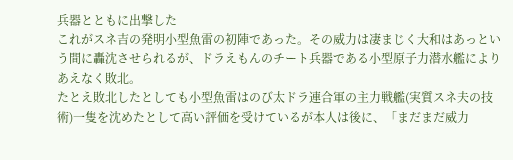兵器とともに出撃した
これがスネ吉の発明小型魚雷の初陣であった。その威力は凄まじく大和はあっという間に轟沈させられるが、ドラえもんのチート兵器である小型原子力潜水艦によりあえなく敗北。
たとえ敗北したとしても小型魚雷はのび太ドラ連合軍の主力戦艦(実質スネ夫の技術)一隻を沈めたとして高い評価を受けているが本人は後に、「まだまだ威力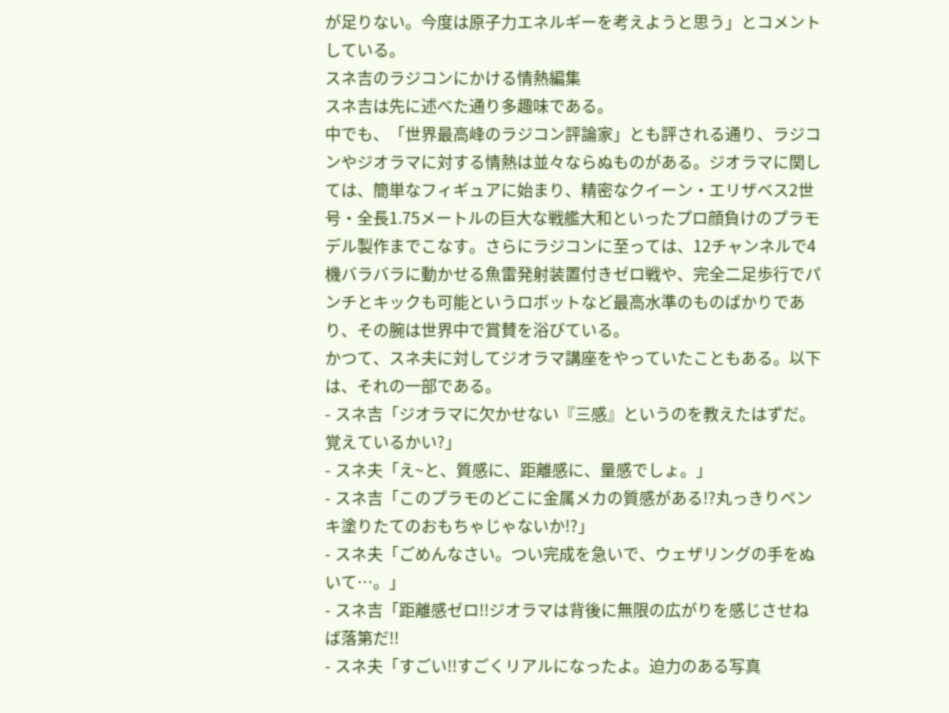が足りない。今度は原子力エネルギーを考えようと思う」とコメントしている。
スネ吉のラジコンにかける情熱編集
スネ吉は先に述べた通り多趣味である。
中でも、「世界最高峰のラジコン評論家」とも評される通り、ラジコンやジオラマに対する情熱は並々ならぬものがある。ジオラマに関しては、簡単なフィギュアに始まり、精密なクイーン・エリザベス2世号・全長1.75メートルの巨大な戦艦大和といったプロ顔負けのプラモデル製作までこなす。さらにラジコンに至っては、12チャンネルで4機バラバラに動かせる魚雷発射装置付きゼロ戦や、完全二足歩行でパンチとキックも可能というロボットなど最高水準のものばかりであり、その腕は世界中で賞賛を浴びている。
かつて、スネ夫に対してジオラマ講座をやっていたこともある。以下は、それの一部である。
- スネ吉「ジオラマに欠かせない『三感』というのを教えたはずだ。覚えているかい?」
- スネ夫「え~と、質感に、距離感に、量感でしょ。」
- スネ吉「このプラモのどこに金属メカの質感がある!?丸っきりペンキ塗りたてのおもちゃじゃないか!?」
- スネ夫「ごめんなさい。つい完成を急いで、ウェザリングの手をぬいて…。」
- スネ吉「距離感ゼロ!!ジオラマは背後に無限の広がりを感じさせねば落第だ!!
- スネ夫「すごい!!すごくリアルになったよ。迫力のある写真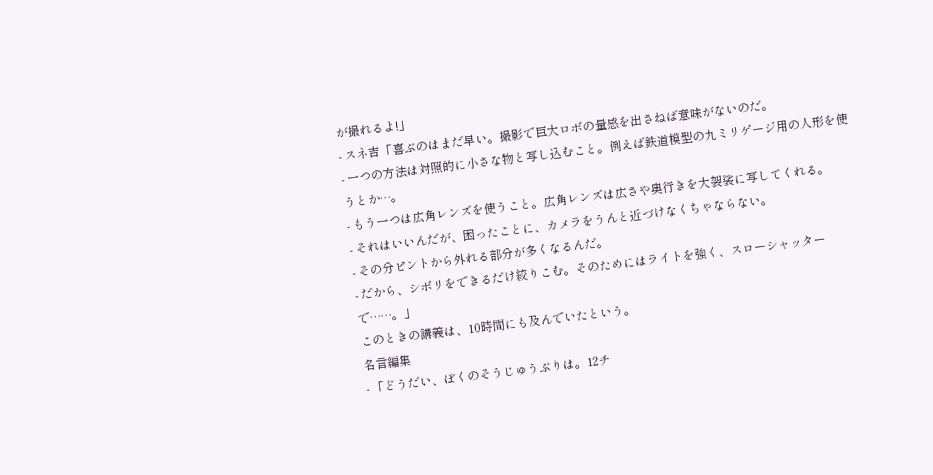が撮れるよ!」
- スネ吉「喜ぶのはまだ早い。撮影で巨大ロボの量感を出さねば意味がないのだ。
- 一つの方法は対照的に小さな物と写し込むこと。例えば鉄道模型の九ミリゲージ用の人形を使うとか…。
- もう一つは広角レンズを使うこと。広角レンズは広さや奥行きを大袈裟に写してくれる。
- それはいいんだが、困ったことに、カメラをうんと近づけなくちゃならない。
- その分ピントから外れる部分が多くなるんだ。
- だから、シボリをできるだけ絞りこむ。そのためにはライトを強く、スローシャッターで……。」
このときの講義は、10時間にも及んでいたという。
名言編集
- 「どうだい、ぼくのそうじゅうぶりは。12チ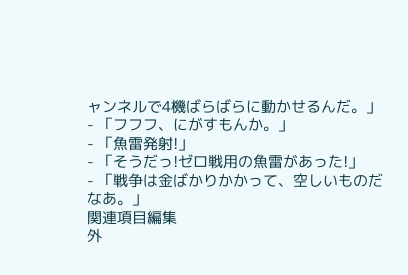ャンネルで4機ばらばらに動かせるんだ。」
- 「フフフ、にがすもんか。」
- 「魚雷発射!」
- 「そうだっ!ゼロ戦用の魚雷があった!」
- 「戦争は金ばかりかかって、空しいものだなあ。」
関連項目編集
外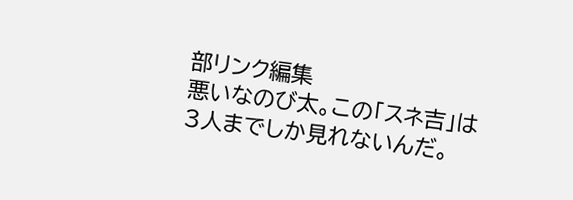部リンク編集
悪いなのび太。この「スネ吉」は3人までしか見れないんだ。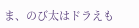ま、のび太はドラえも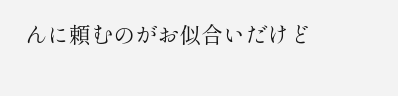んに頼むのがお似合いだけど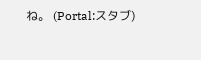ね。 (Portal:スタブ)